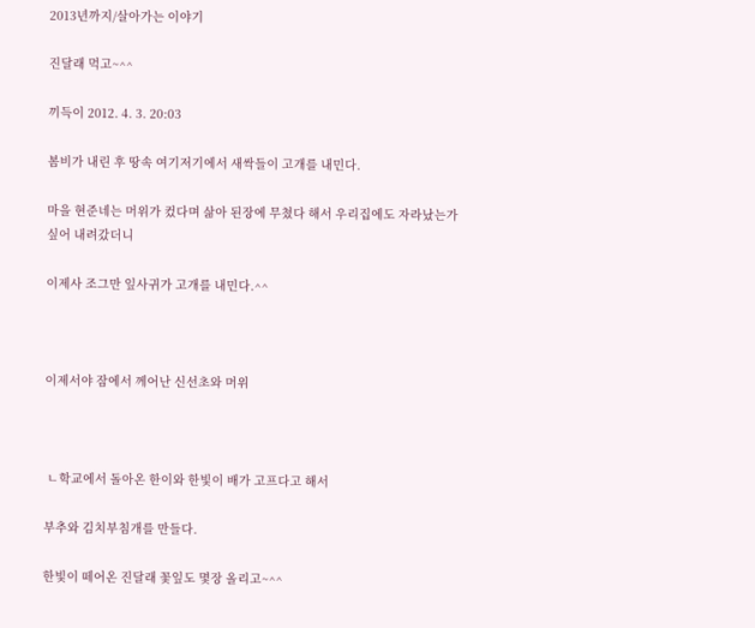2013년까지/살아가는 이야기

진달래 먹고~^^

끼득이 2012. 4. 3. 20:03

봄비가 내린 후 땅속 여기저기에서 새싹들이 고개를 내민다.

마을 현준네는 머위가 컸다며 삶아 된장에 무쳤다 해서 우리집에도 자라났는가 싶어 내려갔더니

이제사 조그만 잎사귀가 고개를 내민다.^^



이제서야 잠에서 께어난 신선초와 머위



 ㄴ학교에서 돌아온 한이와 한빛이 배가 고프다고 해서

부추와 김치부침개를 만들다.

한빛이 떼어온 진달래 꽃잎도 몇장 올리고~^^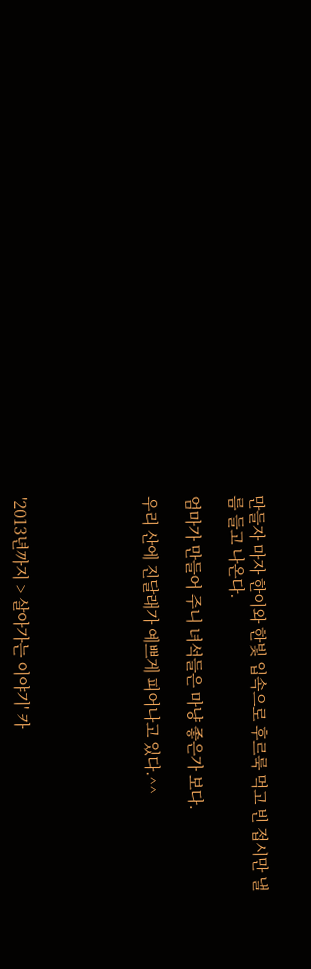만들자 마자 한이와 한빛 입속으로 후르룩 먹고 빈 접시만 낼름 들고 나온다.

엄마가 만들어 주니 녀석들은 마냥 좋은가 보다.

우리 산에 진달래가 예쁘게 피어나고 있다.^^





'2013년까지 > 살아가는 이야기' 카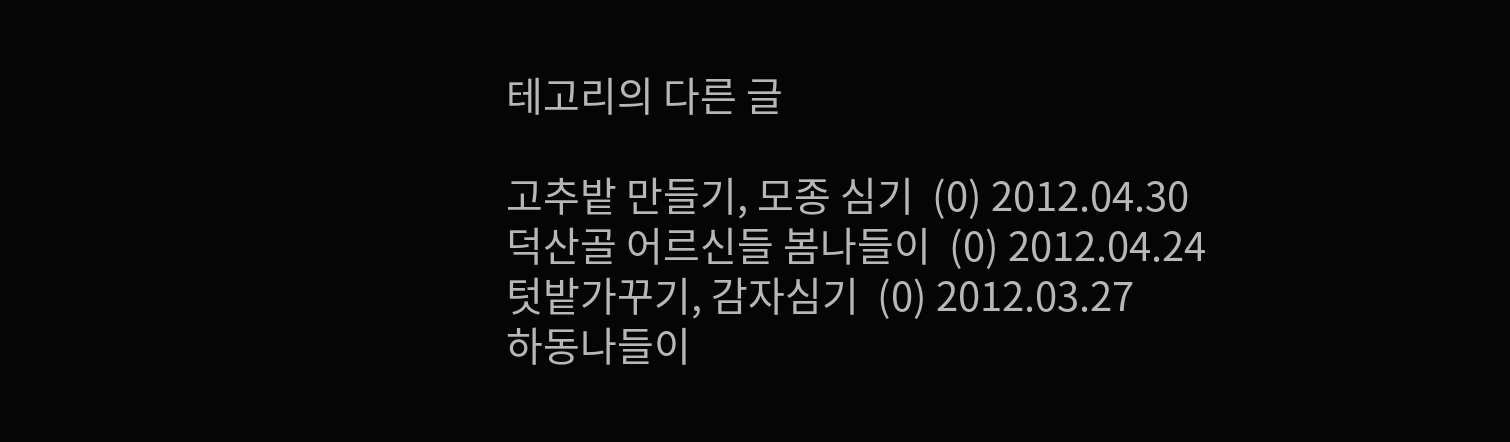테고리의 다른 글

고추밭 만들기, 모종 심기  (0) 2012.04.30
덕산골 어르신들 봄나들이  (0) 2012.04.24
텃밭가꾸기, 감자심기  (0) 2012.03.27
하동나들이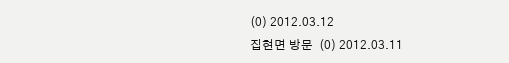(0) 2012.03.12
집현면 방문  (0) 2012.03.11